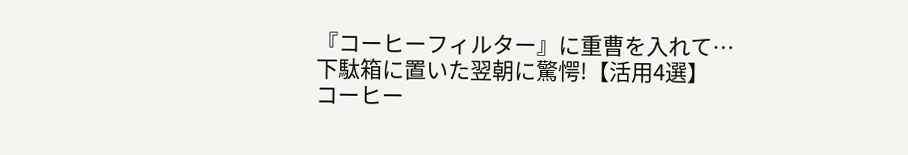『コーヒーフィルター』に重曹を入れて… 下駄箱に置いた翌朝に驚愕!【活用4選】
コーヒー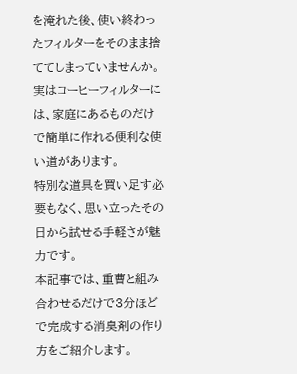を淹れた後、使い終わったフィルターをそのまま捨ててしまっていませんか。
実はコーヒーフィルターには、家庭にあるものだけで簡単に作れる便利な使い道があります。
特別な道具を買い足す必要もなく、思い立ったその日から試せる手軽さが魅力です。
本記事では、重曹と組み合わせるだけで3分ほどで完成する消臭剤の作り方をご紹介します。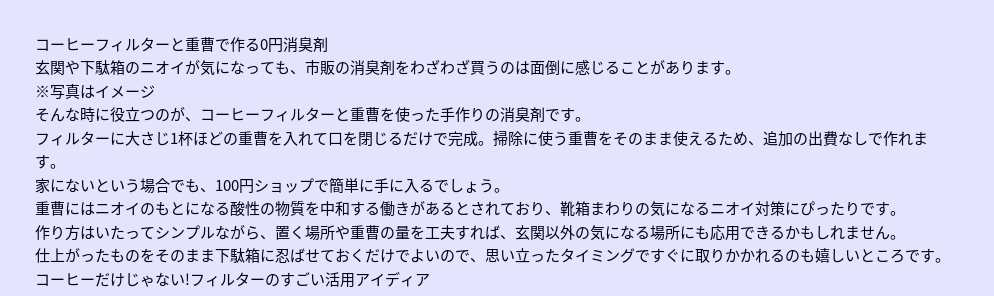コーヒーフィルターと重曹で作る0円消臭剤
玄関や下駄箱のニオイが気になっても、市販の消臭剤をわざわざ買うのは面倒に感じることがあります。
※写真はイメージ
そんな時に役立つのが、コーヒーフィルターと重曹を使った手作りの消臭剤です。
フィルターに大さじ1杯ほどの重曹を入れて口を閉じるだけで完成。掃除に使う重曹をそのまま使えるため、追加の出費なしで作れます。
家にないという場合でも、100円ショップで簡単に手に入るでしょう。
重曹にはニオイのもとになる酸性の物質を中和する働きがあるとされており、靴箱まわりの気になるニオイ対策にぴったりです。
作り方はいたってシンプルながら、置く場所や重曹の量を工夫すれば、玄関以外の気になる場所にも応用できるかもしれません。
仕上がったものをそのまま下駄箱に忍ばせておくだけでよいので、思い立ったタイミングですぐに取りかかれるのも嬉しいところです。
コーヒーだけじゃない!フィルターのすごい活用アイディア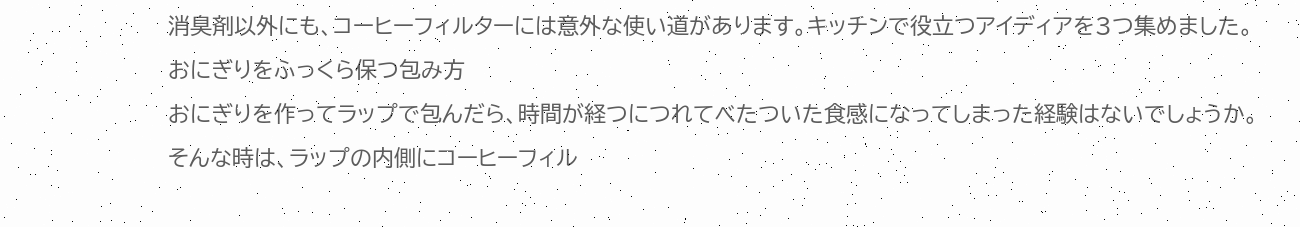消臭剤以外にも、コーヒーフィルターには意外な使い道があります。キッチンで役立つアイディアを3つ集めました。
おにぎりをふっくら保つ包み方
おにぎりを作ってラップで包んだら、時間が経つにつれてべたついた食感になってしまった経験はないでしょうか。
そんな時は、ラップの内側にコーヒーフィル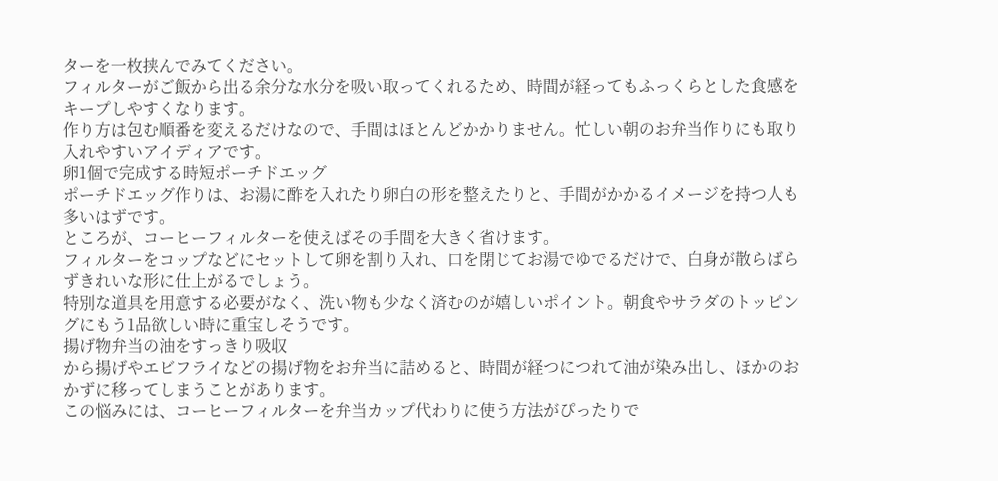ターを一枚挟んでみてください。
フィルターがご飯から出る余分な水分を吸い取ってくれるため、時間が経ってもふっくらとした食感をキープしやすくなります。
作り方は包む順番を変えるだけなので、手間はほとんどかかりません。忙しい朝のお弁当作りにも取り入れやすいアイディアです。
卵1個で完成する時短ポーチドエッグ
ポーチドエッグ作りは、お湯に酢を入れたり卵白の形を整えたりと、手間がかかるイメージを持つ人も多いはずです。
ところが、コーヒーフィルターを使えばその手間を大きく省けます。
フィルターをコップなどにセットして卵を割り入れ、口を閉じてお湯でゆでるだけで、白身が散らばらずきれいな形に仕上がるでしょう。
特別な道具を用意する必要がなく、洗い物も少なく済むのが嬉しいポイント。朝食やサラダのトッピングにもう1品欲しい時に重宝しそうです。
揚げ物弁当の油をすっきり吸収
から揚げやエビフライなどの揚げ物をお弁当に詰めると、時間が経つにつれて油が染み出し、ほかのおかずに移ってしまうことがあります。
この悩みには、コーヒーフィルターを弁当カップ代わりに使う方法がぴったりで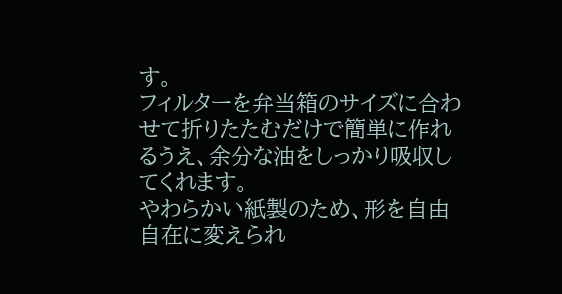す。
フィルターを弁当箱のサイズに合わせて折りたたむだけで簡単に作れるうえ、余分な油をしっかり吸収してくれます。
やわらかい紙製のため、形を自由自在に変えられ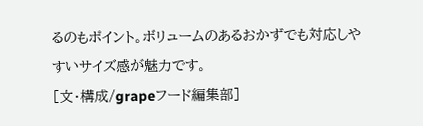るのもポイント。ボリュームのあるおかずでも対応しやすいサイズ感が魅力です。
[文・構成/grapeフード編集部]